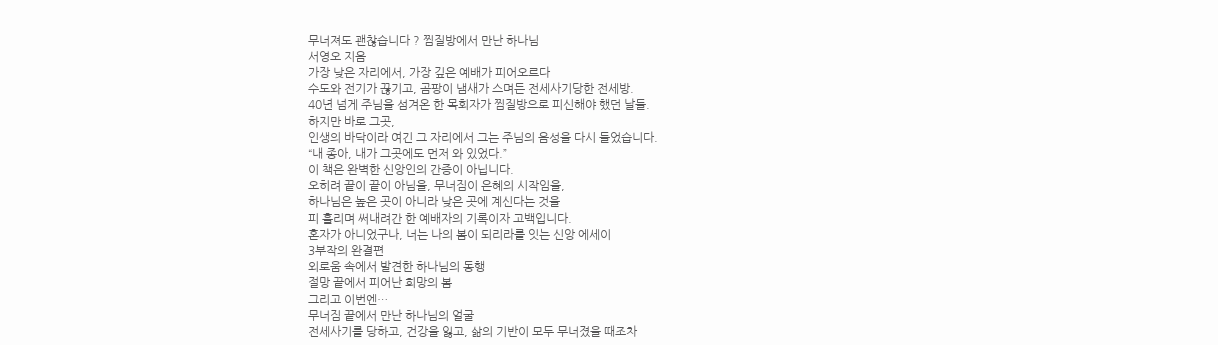무너져도 괜찮습니다 ? 찜질방에서 만난 하나님
서영오 지음
가장 낮은 자리에서, 가장 깊은 예배가 피어오르다
수도와 전기가 끊기고, 곰팡이 냄새가 스며든 전세사기당한 전세방.
40년 넘게 주님을 섬겨온 한 목회자가 찜질방으로 피신해야 했던 날들.
하지만 바로 그곳,
인생의 바닥이라 여긴 그 자리에서 그는 주님의 음성을 다시 들었습니다.
“내 종아, 내가 그곳에도 먼저 와 있었다.”
이 책은 완벽한 신앙인의 간증이 아닙니다.
오히려 끝이 끝이 아님을, 무너짐이 은혜의 시작임을,
하나님은 높은 곳이 아니라 낮은 곳에 계신다는 것을
피 흘리며 써내려간 한 예배자의 기록이자 고백입니다.
혼자가 아니었구나, 너는 나의 봄이 되리라를 잇는 신앙 에세이
3부작의 완결편
외로움 속에서 발견한 하나님의 동행
절망 끝에서 피어난 희망의 봄
그리고 이번엔…
무너짐 끝에서 만난 하나님의 얼굴
전세사기를 당하고, 건강을 잃고, 삶의 기반이 모두 무너졌을 때조차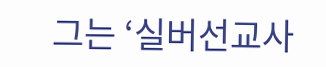그는 ‘실버선교사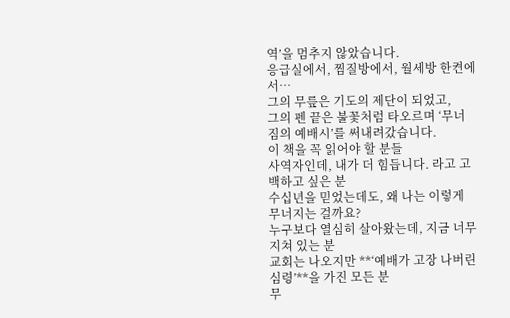역’을 멈추지 않았습니다.
응급실에서, 찜질방에서, 월세방 한켠에서…
그의 무릎은 기도의 제단이 되었고,
그의 펜 끝은 불꽃처럼 타오르며 ‘무너짐의 예배시’를 써내려갔습니다.
이 책을 꼭 읽어야 할 분들
사역자인데, 내가 더 힘듭니다. 라고 고백하고 싶은 분
수십년을 믿었는데도, 왜 나는 이렇게 무너지는 걸까요?
누구보다 열심히 살아왔는데, 지금 너무 지쳐 있는 분
교회는 나오지만 **‘예배가 고장 나버린 심령’**을 가진 모든 분
무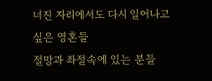너진 자리에서도 다시 일어나고 싶은 영혼들
절망과 좌절속에 있는 분들